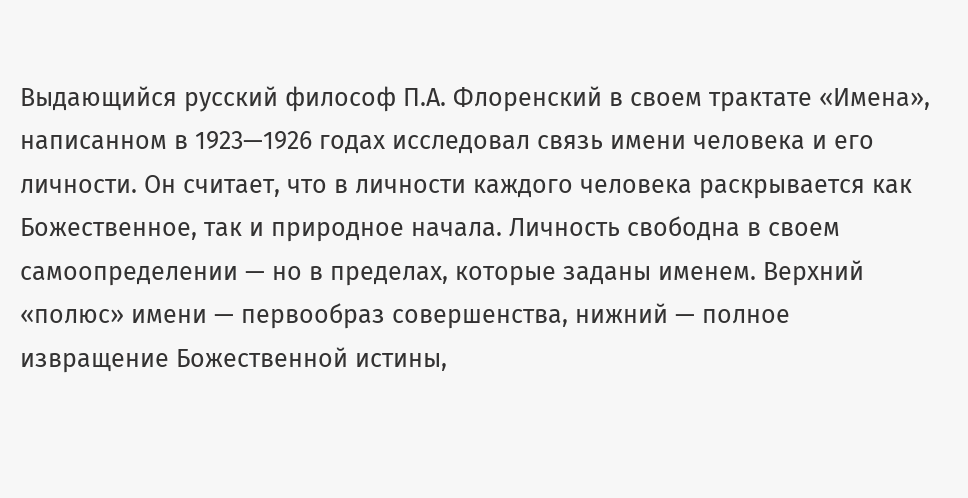Выдающийся русский философ П.А. Флоренский в своем трактате «Имена», написанном в 1923—1926 годах исследовал связь имени человека и его личности. Он считает, что в личности каждого человека раскрывается как Божественное, так и природное начала. Личность свободна в своем самоопределении — но в пределах, которые заданы именем. Верхний «полюс» имени — первообраз совершенства, нижний — полное извращение Божественной истины,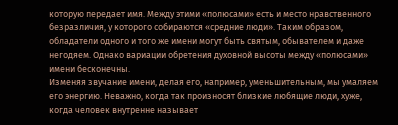которую передает имя. Между этими «полюсами» есть и место нравственного безразличия, у которого собираются «средние люди». Таким образом, обладатели одного и того же имени могут быть святым, обывателем и даже негодяем. Однако вариации обретения духовной высоты между «полюсами» имени бесконечны.
Изменяя звучание имени, делая его, например, уменьшительным, мы умаляем его энергию. Неважно, когда так произносят близкие любящие люди, хуже, когда человек внутренне называет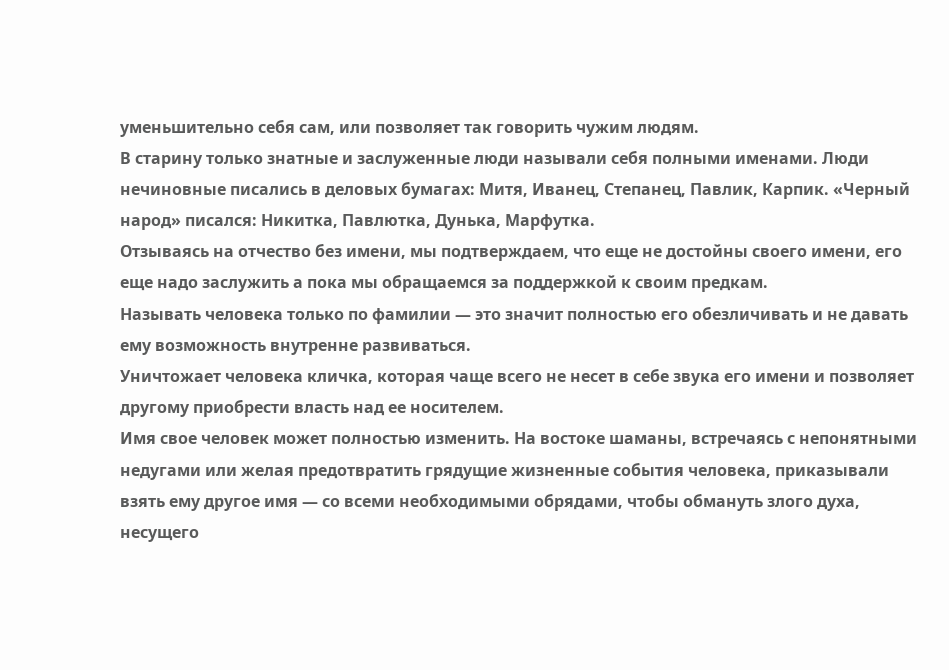уменьшительно себя сам, или позволяет так говорить чужим людям.
В старину только знатные и заслуженные люди называли себя полными именами. Люди нечиновные писались в деловых бумагах: Митя, Иванец, Степанец, Павлик, Карпик. «Черный народ» писался: Никитка, Павлютка, Дунька, Марфутка.
Отзываясь на отчество без имени, мы подтверждаем, что еще не достойны своего имени, его еще надо заслужить а пока мы обращаемся за поддержкой к своим предкам.
Называть человека только по фамилии — это значит полностью его обезличивать и не давать ему возможность внутренне развиваться.
Уничтожает человека кличка, которая чаще всего не несет в себе звука его имени и позволяет другому приобрести власть над ее носителем.
Имя свое человек может полностью изменить. На востоке шаманы, встречаясь с непонятными недугами или желая предотвратить грядущие жизненные события человека, приказывали взять ему другое имя — со всеми необходимыми обрядами, чтобы обмануть злого духа, несущего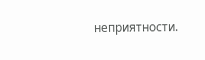неприятности.